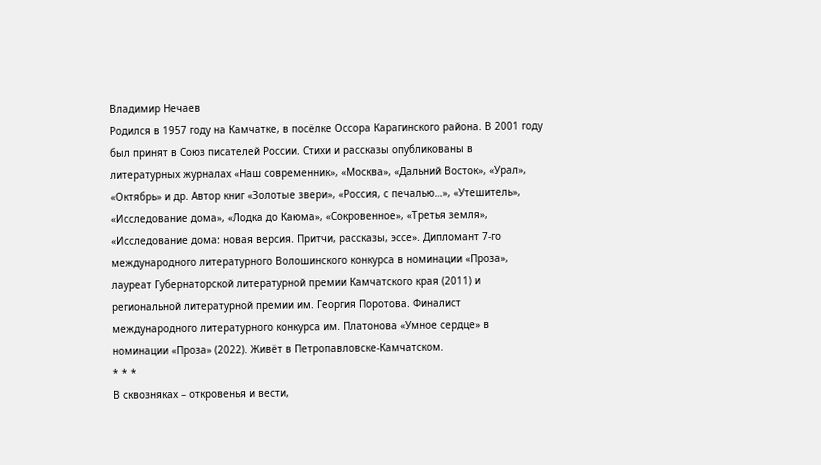Владимир Нечаев
Родился в 1957 году на Камчатке, в посёлке Оссора Карагинского района. В 2001 году был принят в Союз писателей России. Стихи и рассказы опубликованы в литературных журналах «Наш современник», «Москва», «Дальний Восток», «Урал», «Октябрь» и др. Автор книг «Золотые звери», «Россия, с печалью…», «Утешитель», «Исследование дома», «Лодка до Каюма», «Сокровенное», «Третья земля», «Исследование дома: новая версия. Притчи, рассказы, эссе». Дипломант 7‑го международного литературного Волошинского конкурса в номинации «Проза», лауреат Губернаторской литературной премии Камчатского края (2011) и региональной литературной премии им. Георгия Поротова. Финалист международного литературного конкурса им. Платонова «Умное сердце» в номинации «Проза» (2022). Живёт в Петропавловске-Камчатском.
* * *
В сквозняках – откровенья и вести,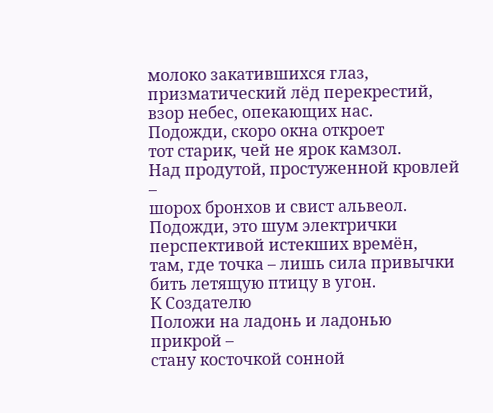молоко закатившихся глаз,
призматический лёд перекрестий,
взор небес, опекающих нас.
Подожди, скоро окна откроет
тот старик, чей не ярок камзол.
Над продутой, простуженной кровлей –
шорох бронхов и свист альвеол.
Подожди, это шум электрички
перспективой истекших времён,
там, где точка – лишь сила привычки
бить летящую птицу в угон.
К Создателю
Положи на ладонь и ладонью прикрой –
стану косточкой сонной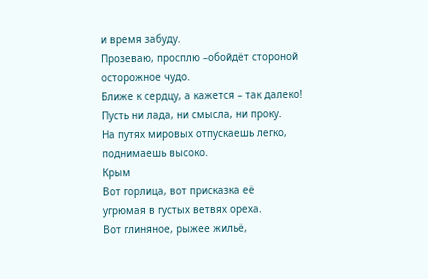и время забуду.
Прозеваю, просплю –обойдёт стороной
осторожное чудо.
Ближе к сердцу, а кажется – так далеко!
Пусть ни лада, ни смысла, ни проку.
На путях мировых отпускаешь легко,
поднимаешь высоко.
Крым
Вот горлица, вот присказка её
угрюмая в густых ветвях ореха.
Вот глиняное, рыжее жильё,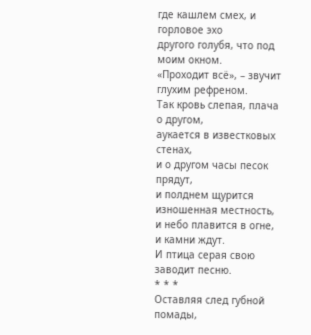где кашлем смех, и горловое эхо
другого голубя, что под моим окном.
«Проходит всё», – звучит глухим рефреном.
Так кровь слепая, плача о другом,
аукается в известковых стенах,
и о другом часы песок прядут,
и полднем щурится изношенная местность,
и небо плавится в огне, и камни ждут.
И птица серая свою заводит песню.
* * *
Оставляя след губной помады,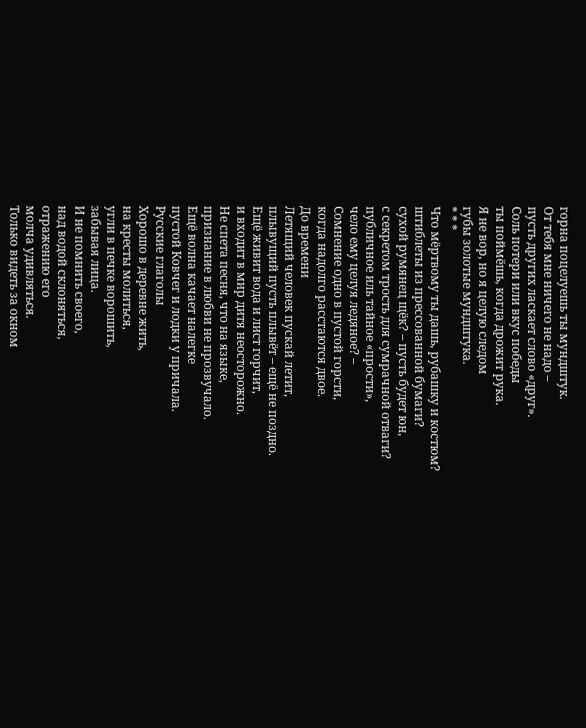горна поцелуешь ты мундштук.
От тебя мне ничего не надо –
пусть других ласкает слово «друг».
Соль потери или вкус победы
ты поймёшь, когда дрожит рука.
Я не вор, но я целую следом
губы золотые мундштука.
* * *
Что мёртвому ты дашь, рубашку и костюм?
штиблеты из прессованной бумаги?
сухой румянец щёк? – пусть будет юн,
с секретом трость для сумрачной отваги?
публичное иль тайное «прости»,
чело ему целуя ледяное? –
Сомнение одно в пустой горсти,
когда надолго расстаются двое.
До времени
Летящий человек пускай летит,
плывущий пусть плывёт – ещё не поздно.
Ещё живит вода и лист горчит,
и входит в мир дитя неосторожно.
Не спета песня, что на языке,
признание в любви не прозвучало.
Ещё волна качает налегке
пустой Ковчег и лодки у причала.
Русские глаголы
Хорошо в деревне жить,
на кресты молиться,
угли в печке ворошить,
забывая лица.
И не помнить своего,
над водой склоняться,
отражению его
молча удивляться.
Только видеть за окном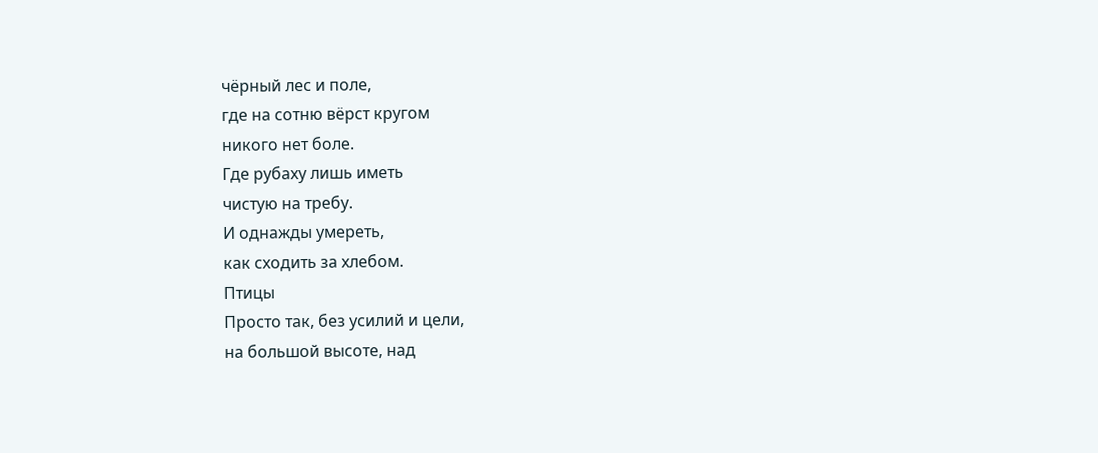чёрный лес и поле,
где на сотню вёрст кругом
никого нет боле.
Где рубаху лишь иметь
чистую на требу.
И однажды умереть,
как сходить за хлебом.
Птицы
Просто так, без усилий и цели,
на большой высоте, над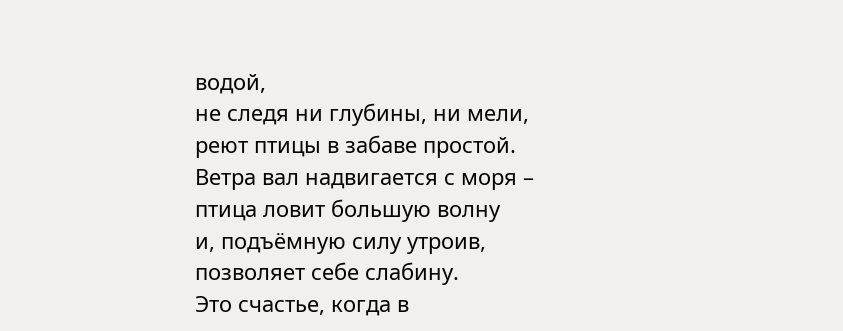водой,
не следя ни глубины, ни мели,
реют птицы в забаве простой.
Ветра вал надвигается с моря –
птица ловит большую волну
и, подъёмную силу утроив,
позволяет себе слабину.
Это счастье, когда в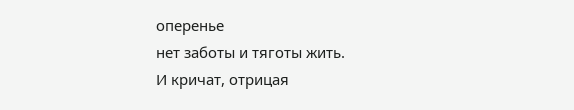оперенье
нет заботы и тяготы жить.
И кричат, отрицая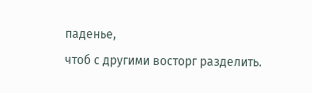паденье,
чтоб с другими восторг разделить.